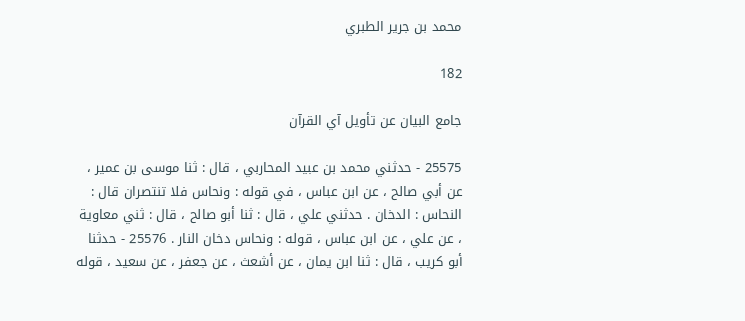محمد بن جرير الطبري

182

جامع البيان عن تأويل آي القرآن

25575 - حدثني محمد بن عبيد المحاربي ، قال : ثنا موسى بن عمير ، عن أبي صالح ، عن ابن عباس ، في قوله : ونحاس فلا تنتصران قال : النحاس : الدخان . حدثني علي ، قال : ثنا أبو صالح ، قال : ثني معاوية ، عن علي ، عن ابن عباس ، قوله : ونحاس دخان النار . 25576 - حدثنا أبو كريب ، قال : ثنا ابن يمان ، عن أشعث ، عن جعفر ، عن سعيد ، قوله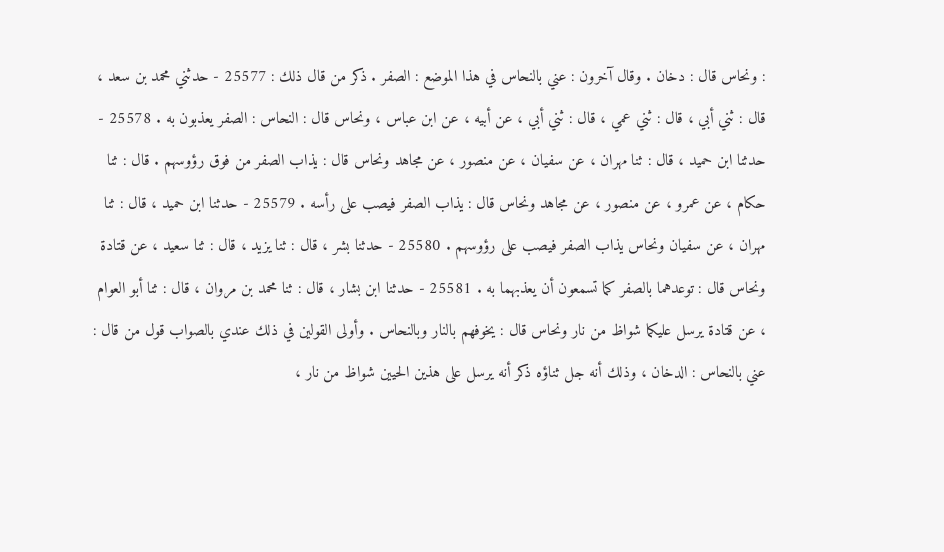: ونحاس قال : دخان . وقال آخرون : عني بالنحاس في هذا الموضع : الصفر . ذكر من قال ذلك : 25577 - حدثني محمد بن سعد ، قال : ثني أبي ، قال : ثني عمي ، قال : ثني أبي ، عن أبيه ، عن ابن عباس ، ونحاس قال : النحاس : الصفر يعذبون به . 25578 - حدثنا ابن حميد ، قال : ثنا مهران ، عن سفيان ، عن منصور ، عن مجاهد ونحاس قال : يذاب الصفر من فوق رؤوسهم . قال : ثنا حكام ، عن عمرو ، عن منصور ، عن مجاهد ونحاس قال : يذاب الصفر فيصب على رأسه . 25579 - حدثنا ابن حميد ، قال : ثنا مهران ، عن سفيان ونحاس يذاب الصفر فيصب على رؤوسهم . 25580 - حدثنا بشر ، قال : ثنا يزيد ، قال : ثنا سعيد ، عن قتادة ونحاس قال : توعدهما بالصفر كما تسمعون أن يعذبهما به . 25581 - حدثنا ابن بشار ، قال : ثنا محمد بن مروان ، قال : ثنا أبو العوام ، عن قتادة يرسل عليكما شواظ من نار ونحاس قال : يخوفهم بالنار وبالنحاس . وأولى القولين في ذلك عندي بالصواب قول من قال : عني بالنحاس : الدخان ، وذلك أنه جل ثناؤه ذكر أنه يرسل على هذين الحيين شواظ من نار ،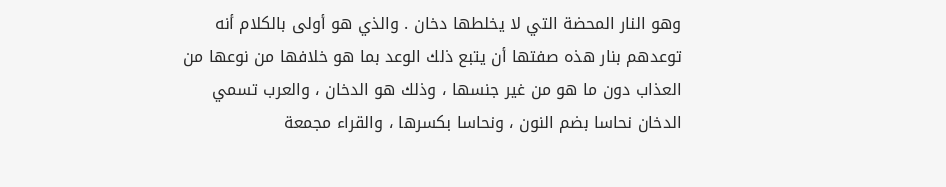وهو النار المحضة التي لا يخلطها دخان . والذي هو أولى بالكلام أنه توعدهم بنار هذه صفتها أن يتبع ذلك الوعد بما هو خلافها من نوعها من العذاب دون ما هو من غير جنسها ، وذلك هو الدخان ، والعرب تسمي الدخان نحاسا بضم النون ، ونحاسا بكسرها ، والقراء مجمعة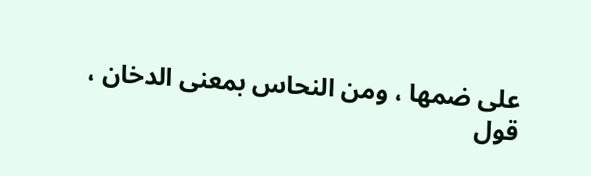على ضمها ، ومن النحاس بمعنى الدخان ، قول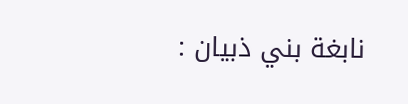نابغة بني ذبيان :